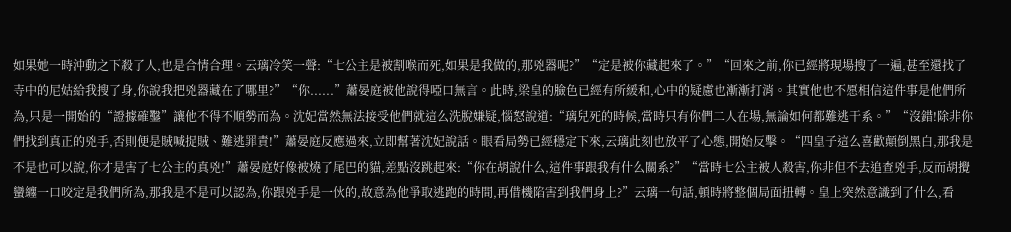如果她一時沖動之下殺了人,也是合情合理。云璃冷笑一聲:“七公主是被割喉而死,如果是我做的,那兇器呢?”“定是被你藏起來了。”“回來之前,你已經將現場搜了一遍,甚至還找了寺中的尼姑給我搜了身,你說我把兇器藏在了哪里?”“你......”蕭晏庭被他說得啞口無言。此時,梁皇的臉色已經有所緩和,心中的疑慮也漸漸打消。其實他也不愿相信這件事是他們所為,只是一開始的“證據確鑿”讓他不得不順勢而為。沈妃當然無法接受他們就這么洗脫嫌疑,惱怒說道:“璃兒死的時候,當時只有你們二人在場,無論如何都難逃干系。”“沒錯!除非你們找到真正的兇手,否則便是賊喊捉賊、難逃罪責!”蕭晏庭反應過來,立即幫著沈妃說話。眼看局勢已經穩定下來,云璃此刻也放平了心態,開始反擊。“四皇子這么喜歡顛倒黑白,那我是不是也可以說,你才是害了七公主的真兇!”蕭晏庭好像被燒了尾巴的貓,差點沒跳起來:“你在胡說什么,這件事跟我有什么關系?”“當時七公主被人殺害,你非但不去追查兇手,反而胡攪蠻纏一口咬定是我們所為,那我是不是可以認為,你跟兇手是一伙的,故意為他爭取逃跑的時間,再借機陷害到我們身上?”云璃一句話,頓時將整個局面扭轉。皇上突然意識到了什么,看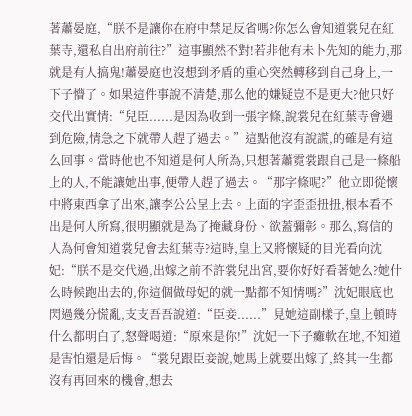著蕭晏庭,“朕不是讓你在府中禁足反省嗎?你怎么會知道裳兒在紅葉寺,還私自出府前往?”這事顯然不對!若非他有未卜先知的能力,那就是有人搞鬼!蕭晏庭也沒想到矛盾的重心突然轉移到自己身上,一下子懵了。如果這件事說不清楚,那么他的嫌疑豈不是更大?他只好交代出實情:“兒臣......是因為收到一張字條,說裳兒在紅葉寺會遇到危險,情急之下就帶人趕了過去。”這點他沒有說謊,的確是有這么回事。當時他也不知道是何人所為,只想著蕭霓裳跟自己是一條船上的人,不能讓她出事,便帶人趕了過去。“那字條呢?”他立即從懷中將東西拿了出來,讓李公公呈上去。上面的字歪歪扭扭,根本看不出是何人所寫,很明顯就是為了掩藏身份、欲蓋彌彰。那么,寫信的人為何會知道裳兒會去紅葉寺?這時,皇上又將懷疑的目光看向沈妃:“朕不是交代過,出嫁之前不許裳兒出宮,要你好好看著她么?她什么時候跑出去的,你這個做母妃的就一點都不知情嗎?”沈妃眼底也閃過幾分慌亂,支支吾吾說道:“臣妾......”見她這副樣子,皇上頓時什么都明白了,怒聲喝道:“原來是你!”沈妃一下子癱軟在地,不知道是害怕還是后悔。“裳兒跟臣妾說,她馬上就要出嫁了,終其一生都沒有再回來的機會,想去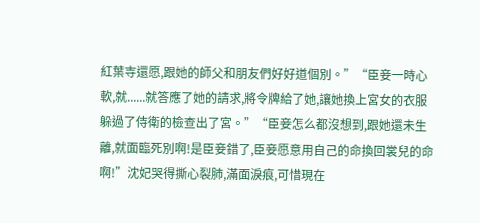紅葉寺還愿,跟她的師父和朋友們好好道個別。”“臣妾一時心軟,就......就答應了她的請求,將令牌給了她,讓她換上宮女的衣服躲過了侍衛的檢查出了宮。”“臣妾怎么都沒想到,跟她還未生離,就面臨死別啊!是臣妾錯了,臣妾愿意用自己的命換回裳兒的命啊!”沈妃哭得撕心裂肺,滿面淚痕,可惜現在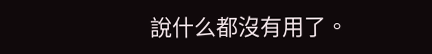說什么都沒有用了。